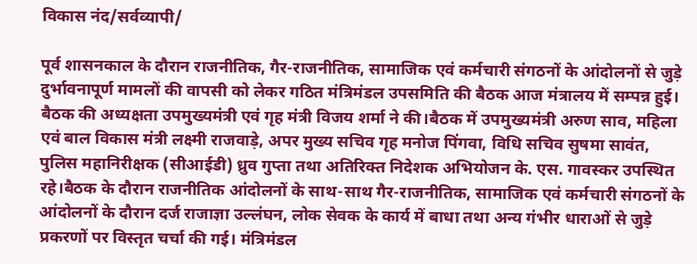विकास नंद/सर्वव्यापी/

पूर्व शासनकाल के दौरान राजनीतिक, गैर-राजनीतिक, सामाजिक एवं कर्मचारी संगठनों के आंदोलनों से जुड़े दुर्भावनापूर्ण मामलों की वापसी को लेकर गठित मंत्रिमंडल उपसमिति की बैठक आज मंत्रालय में सम्पन्न हुई। बैठक की अध्यक्षता उपमुख्यमंत्री एवं गृह मंत्री विजय शर्मा ने की।बैठक में उपमुख्यमंत्री अरुण साव, महिला एवं बाल विकास मंत्री लक्ष्मी राजवाड़े, अपर मुख्य सचिव गृह मनोज पिंगवा, विधि सचिव सुषमा सावंत, पुलिस महानिरीक्षक (सीआईडी) ध्रुव गुप्ता तथा अतिरिक्त निदेशक अभियोजन के. एस. गावस्कर उपस्थित रहे।बैठक के दौरान राजनीतिक आंदोलनों के साथ-साथ गैर-राजनीतिक, सामाजिक एवं कर्मचारी संगठनों के आंदोलनों के दौरान दर्ज राजाज्ञा उल्लंघन, लोक सेवक के कार्य में बाधा तथा अन्य गंभीर धाराओं से जुड़े प्रकरणों पर विस्तृत चर्चा की गई। मंत्रिमंडल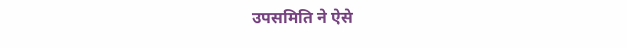उपसमिति ने ऐसे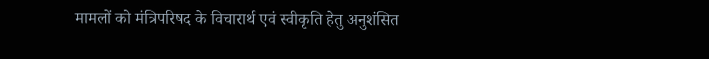मामलों को मंत्रिपरिषद के विचारार्थ एवं स्वीकृति हेतु अनुशंसित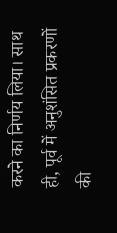करने का निर्णय लिया। साथ ही, पूर्व में अनुशंसित प्रकरणों की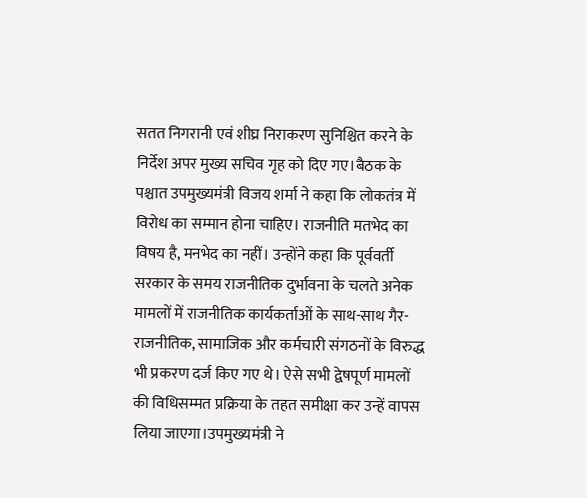सतत निगरानी एवं शीघ्र निराकरण सुनिश्चित करने के निर्देश अपर मुख्य सचिव गृह को दिए गए।बैठक के पश्चात उपमुख्यमंत्री विजय शर्मा ने कहा कि लोकतंत्र में विरोध का सम्मान होना चाहिए। राजनीति मतभेद का विषय है, मनभेद का नहीं। उन्होंने कहा कि पूर्ववर्ती सरकार के समय राजनीतिक दुर्भावना के चलते अनेक मामलों में राजनीतिक कार्यकर्ताओं के साथ-साथ गैर-राजनीतिक, सामाजिक और कर्मचारी संगठनों के विरुद्ध भी प्रकरण दर्ज किए गए थे। ऐसे सभी द्वेषपूर्ण मामलों की विधिसम्मत प्रक्रिया के तहत समीक्षा कर उन्हें वापस लिया जाएगा।उपमुख्यमंत्री ने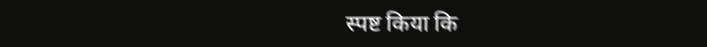स्पष्ट किया कि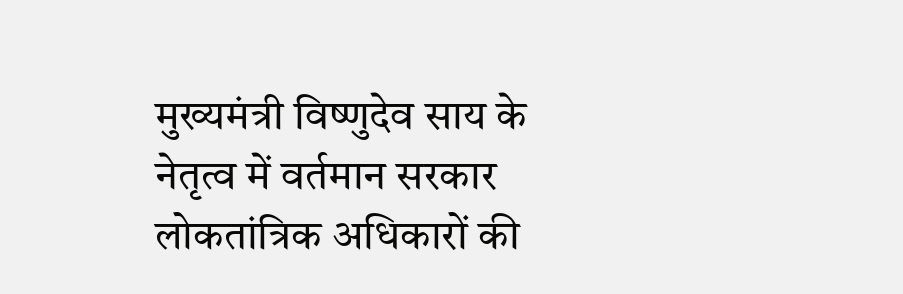मुख्यमंत्री विष्णुदेव साय के नेतृत्व में वर्तमान सरकार लोकतांत्रिक अधिकारों की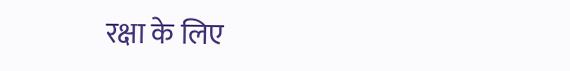रक्षा के लिए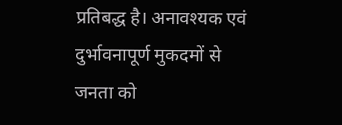प्रतिबद्ध है। अनावश्यक एवं दुर्भावनापूर्ण मुकदमों से जनता को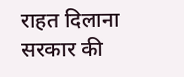राहत दिलाना सरकार की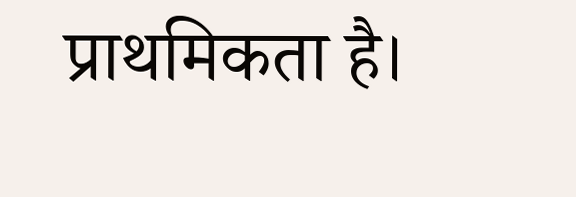प्राथमिकता है।